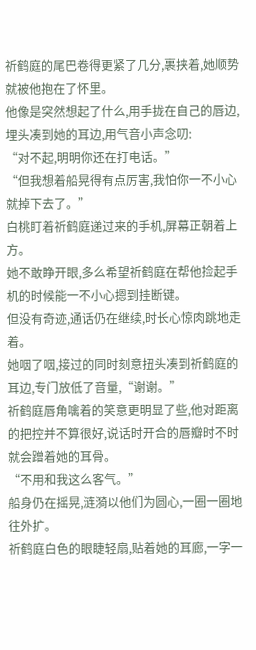祈鹤庭的尾巴卷得更紧了几分,裹挟着,她顺势就被他抱在了怀里。
他像是突然想起了什么,用手拢在自己的唇边,埋头凑到她的耳边,用气音小声念叨:
“对不起,明明你还在打电话。”
“但我想着船晃得有点厉害,我怕你一不小心就掉下去了。”
白桃盯着祈鹤庭递过来的手机,屏幕正朝着上方。
她不敢睁开眼,多么希望祈鹤庭在帮他捡起手机的时候能一不小心摁到挂断键。
但没有奇迹,通话仍在继续,时长心惊肉跳地走着。
她咽了咽,接过的同时刻意扭头凑到祈鹤庭的耳边,专门放低了音量,“谢谢。”
祈鹤庭唇角噙着的笑意更明显了些,他对距离的把控并不算很好,说话时开合的唇瓣时不时就会蹭着她的耳骨。
“不用和我这么客气。”
船身仍在摇晃,涟漪以他们为圆心,一圈一圈地往外扩。
祈鹤庭白色的眼睫轻扇,贴着她的耳廊,一字一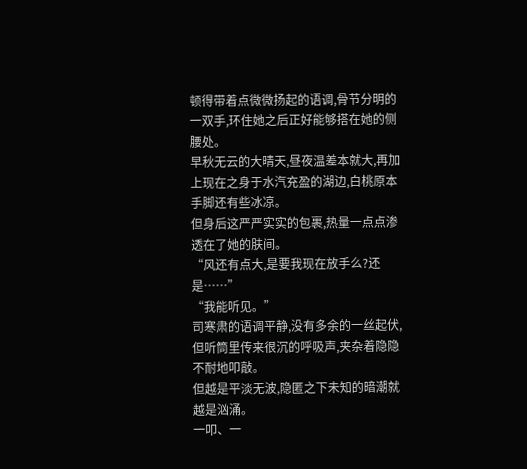顿得带着点微微扬起的语调,骨节分明的一双手,环住她之后正好能够搭在她的侧腰处。
早秋无云的大晴天,昼夜温差本就大,再加上现在之身于水汽充盈的湖边,白桃原本手脚还有些冰凉。
但身后这严严实实的包裹,热量一点点渗透在了她的肤间。
“风还有点大,是要我现在放手么?还是……”
“我能听见。”
司寒肃的语调平静,没有多余的一丝起伏,但听筒里传来很沉的呼吸声,夹杂着隐隐不耐地叩敲。
但越是平淡无波,隐匿之下未知的暗潮就越是汹涌。
一叩、一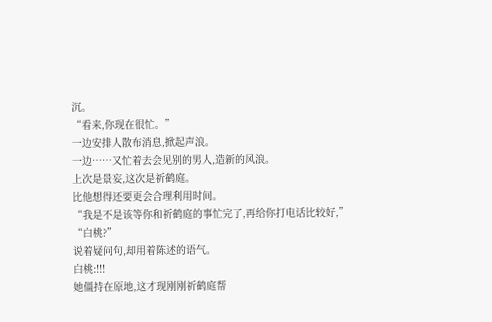沉。
“看来,你现在很忙。”
一边安排人散布消息,掀起声浪。
一边……又忙着去会见别的男人,造新的风浪。
上次是景妄,这次是祈鹤庭。
比他想得还要更会合理利用时间。
“我是不是该等你和祈鹤庭的事忙完了,再给你打电话比较好,”
“白桃?”
说着疑问句,却用着陈述的语气。
白桃:!!!
她僵持在原地,这才现刚刚祈鹤庭帮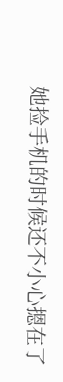她捡手机的时候还不小心摁在了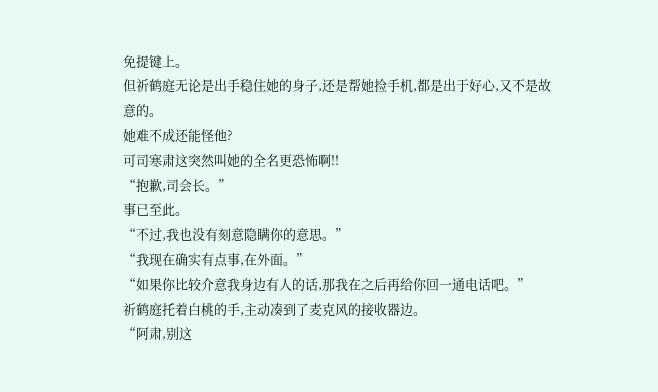免提键上。
但祈鹤庭无论是出手稳住她的身子,还是帮她捡手机,都是出于好心,又不是故意的。
她难不成还能怪他?
可司寒肃这突然叫她的全名更恐怖啊!!
“抱歉,司会长。”
事已至此。
“不过,我也没有刻意隐瞒你的意思。”
“我现在确实有点事,在外面。”
“如果你比较介意我身边有人的话,那我在之后再给你回一通电话吧。”
祈鹤庭托着白桃的手,主动凑到了麦克风的接收器边。
“阿肃,别这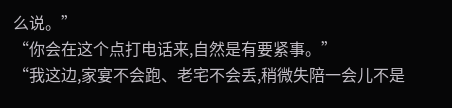么说。”
“你会在这个点打电话来,自然是有要紧事。”
“我这边,家宴不会跑、老宅不会丢,稍微失陪一会儿不是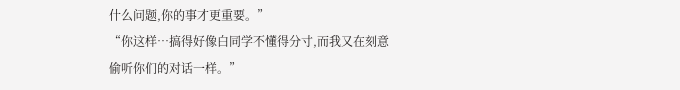什么问题,你的事才更重要。”
“你这样…搞得好像白同学不懂得分寸,而我又在刻意偷听你们的对话一样。”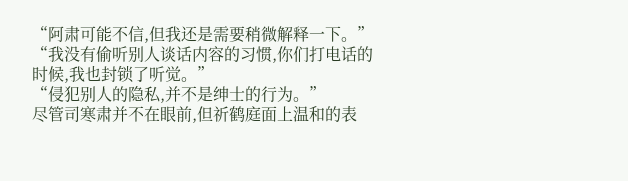“阿肃可能不信,但我还是需要稍微解释一下。”
“我没有偷听别人谈话内容的习惯,你们打电话的时候,我也封锁了听觉。”
“侵犯别人的隐私,并不是绅士的行为。”
尽管司寒肃并不在眼前,但祈鹤庭面上温和的表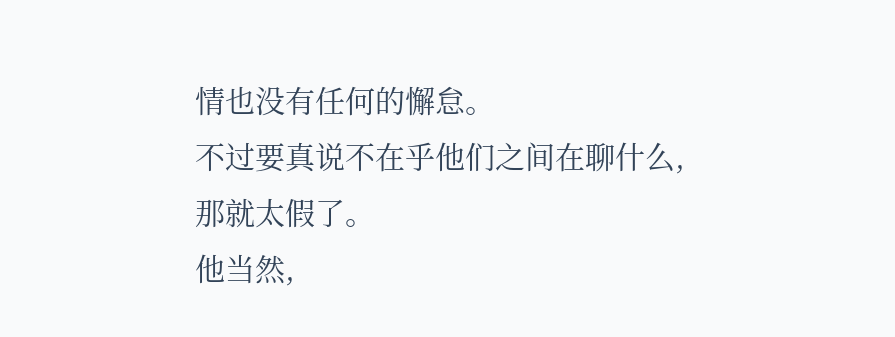情也没有任何的懈怠。
不过要真说不在乎他们之间在聊什么,那就太假了。
他当然,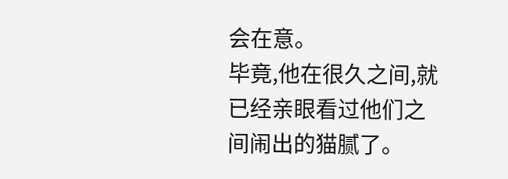会在意。
毕竟,他在很久之间,就已经亲眼看过他们之间闹出的猫腻了。